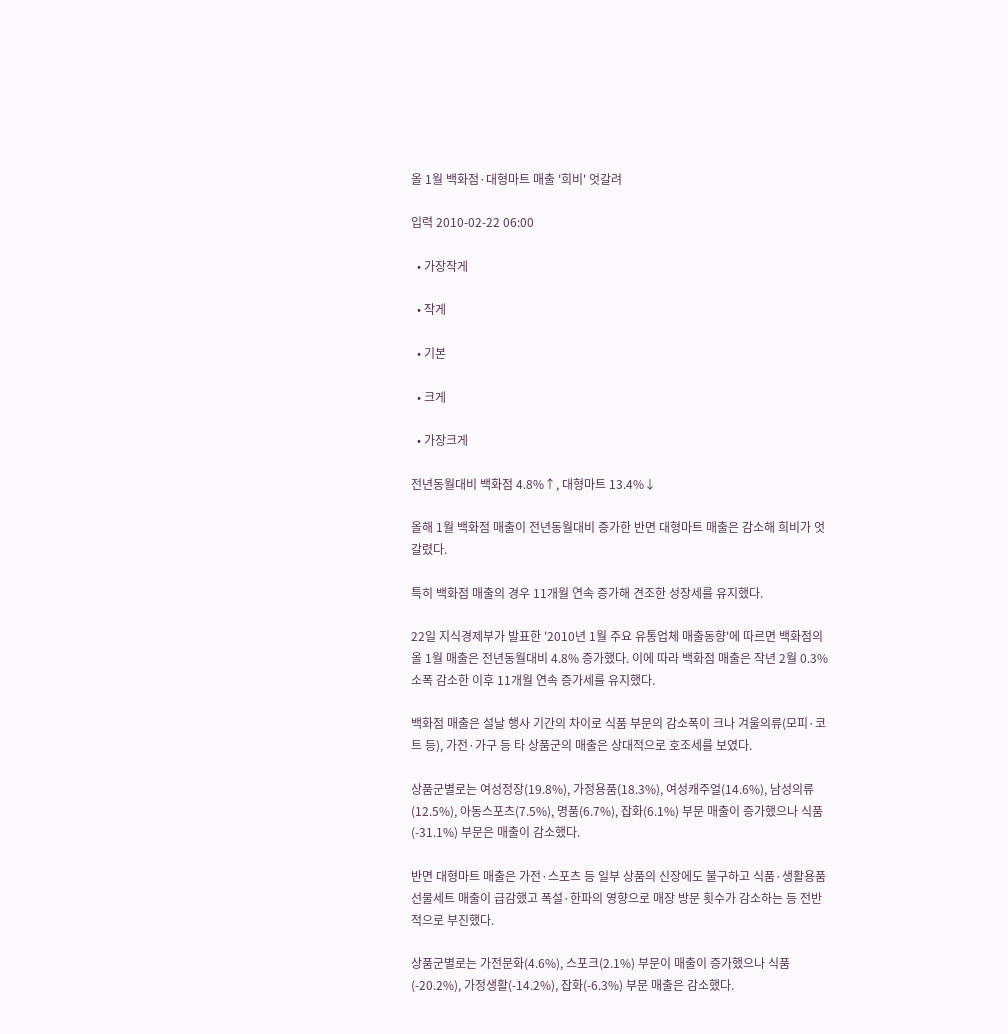올 1월 백화점·대형마트 매출 '희비' 엇갈려

입력 2010-02-22 06:00

  • 가장작게

  • 작게

  • 기본

  • 크게

  • 가장크게

전년동월대비 백화점 4.8%↑, 대형마트 13.4%↓

올해 1월 백화점 매출이 전년동월대비 증가한 반면 대형마트 매출은 감소해 희비가 엇갈렸다.

특히 백화점 매출의 경우 11개월 연속 증가해 견조한 성장세를 유지했다.

22일 지식경제부가 발표한 '2010년 1월 주요 유통업체 매출동향'에 따르면 백화점의 올 1월 매출은 전년동월대비 4.8% 증가했다. 이에 따라 백화점 매출은 작년 2월 0.3% 소폭 감소한 이후 11개월 연속 증가세를 유지했다.

백화점 매출은 설날 행사 기간의 차이로 식품 부문의 감소폭이 크나 겨울의류(모피·코트 등), 가전·가구 등 타 상품군의 매출은 상대적으로 호조세를 보였다.

상품군별로는 여성정장(19.8%), 가정용품(18.3%), 여성캐주얼(14.6%), 남성의류(12.5%), 아동스포츠(7.5%), 명품(6.7%), 잡화(6.1%) 부문 매출이 증가했으나 식품(-31.1%) 부문은 매출이 감소했다.

반면 대형마트 매출은 가전·스포츠 등 일부 상품의 신장에도 불구하고 식품·생활용품 선물세트 매출이 급감했고 폭설·한파의 영향으로 매장 방문 횟수가 감소하는 등 전반적으로 부진했다.

상품군별로는 가전문화(4.6%), 스포크(2.1%) 부문이 매출이 증가했으나 식품(-20.2%), 가정생활(-14.2%), 잡화(-6.3%) 부문 매출은 감소했다.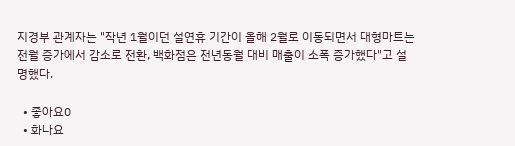지경부 관계자는 "작년 1월이던 설연휴 기간이 올해 2월로 이동되면서 대형마트는 전월 증가에서 감소로 전환, 백화점은 전년동월 대비 매출이 소폭 증가했다"고 설명했다.

  • 좋아요0
  • 화나요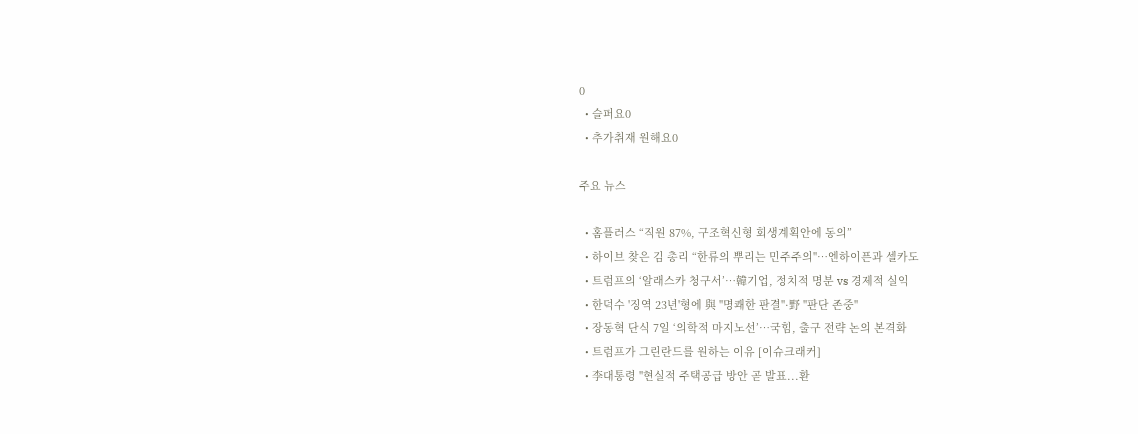0
  • 슬퍼요0
  • 추가취재 원해요0

주요 뉴스

  • 홈플러스 “직원 87%, 구조혁신형 회생계획안에 동의”
  • 하이브 찾은 김 총리 “한류의 뿌리는 민주주의"⋯엔하이픈과 셀카도
  • 트럼프의 ‘알래스카 청구서’…韓기업, 정치적 명분 vs 경제적 실익
  • 한덕수 '징역 23년'형에 與 "명쾌한 판결"·野 "판단 존중"
  • 장동혁 단식 7일 ‘의학적 마지노선’…국힘, 출구 전략 논의 본격화
  • 트럼프가 그린란드를 원하는 이유 [이슈크래커]
  • 李대통령 "현실적 주택공급 방안 곧 발표...환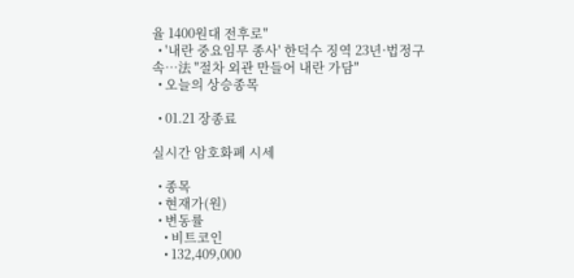율 1400원대 전후로"
  • '내란 중요임무 종사' 한덕수 징역 23년·법정구속…法 "절차 외관 만들어 내란 가담"
  • 오늘의 상승종목

  • 01.21 장종료

실시간 암호화폐 시세

  • 종목
  • 현재가(원)
  • 변동률
    • 비트코인
    • 132,409,000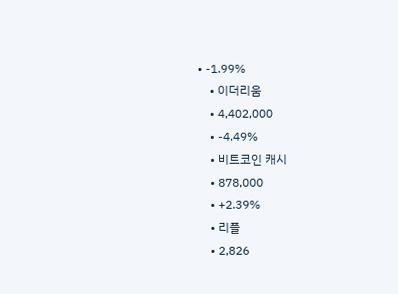• -1.99%
    • 이더리움
    • 4,402,000
    • -4.49%
    • 비트코인 캐시
    • 878,000
    • +2.39%
    • 리플
    • 2,826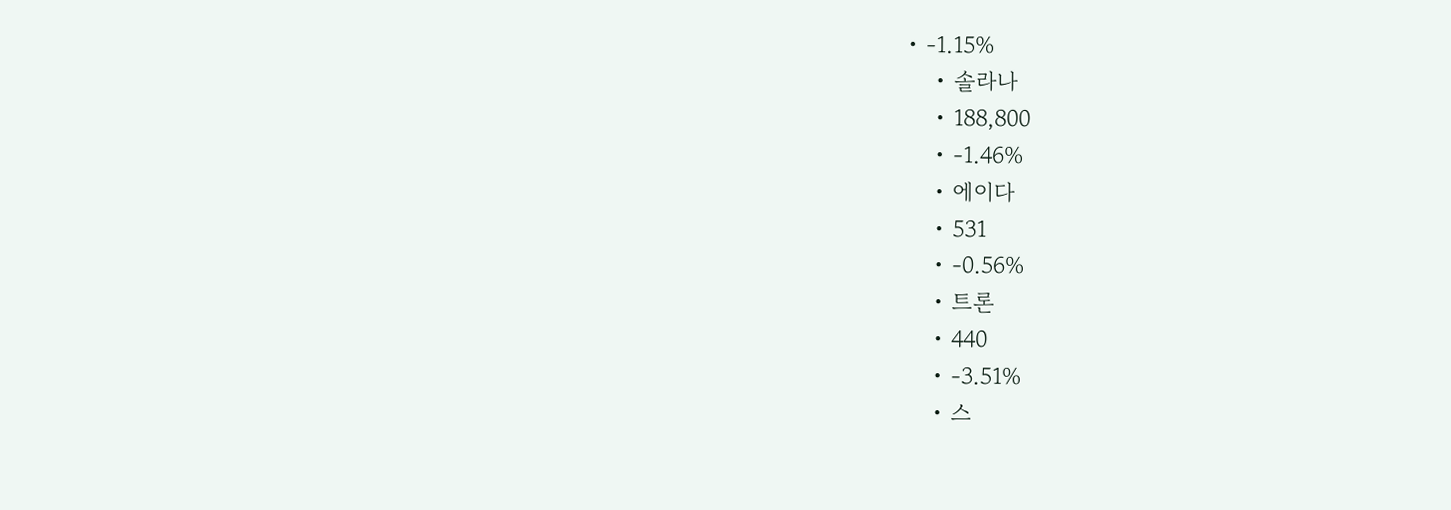• -1.15%
    • 솔라나
    • 188,800
    • -1.46%
    • 에이다
    • 531
    • -0.56%
    • 트론
    • 440
    • -3.51%
    • 스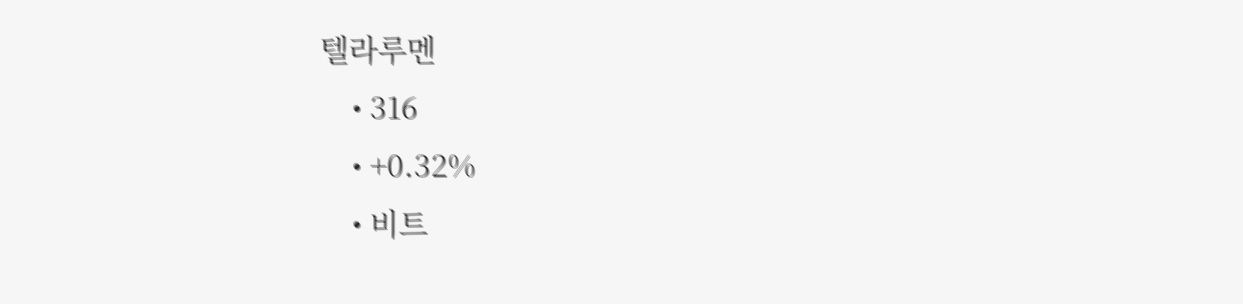텔라루멘
    • 316
    • +0.32%
    • 비트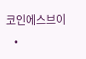코인에스브이
    •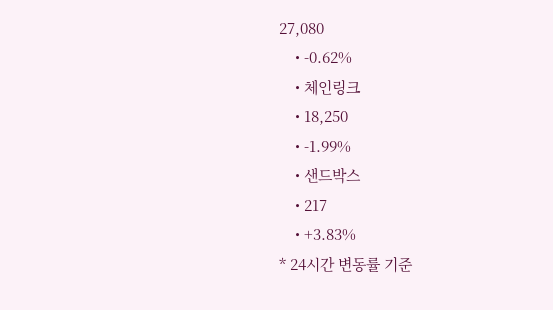27,080
    • -0.62%
    • 체인링크
    • 18,250
    • -1.99%
    • 샌드박스
    • 217
    • +3.83%
* 24시간 변동률 기준